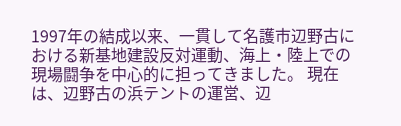1997年の結成以来、一貫して名護市辺野古における新基地建設反対運動、海上・陸上での現場闘争を中心的に担ってきました。 現在は、辺野古の浜テントの運営、辺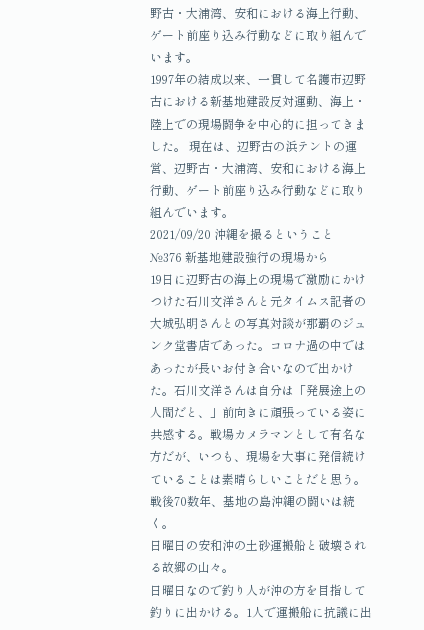野古・大浦湾、安和における海上行動、ゲート前座り込み行動などに取り組んでいます。
1997年の結成以来、一貫して名護市辺野古における新基地建設反対運動、海上・陸上での現場闘争を中心的に担ってきました。 現在は、辺野古の浜テントの運営、辺野古・大浦湾、安和における海上行動、ゲート前座り込み行動などに取り組んでいます。
2021/09/20 沖縄を撮るということ
№376 新基地建設強行の現場から
19日に辺野古の海上の現場で激励にかけつけた石川文洋さんと元タイムス記者の大城弘明さんとの写真対談が那覇のジュンク堂書店であった。コロナ過の中ではあったが長いお付き合いなので出かけた。石川文洋さんは自分は「発展途上の人間だと、」前向きに頑張っている姿に共感する。戦場カメラマンとして有名な方だが、いつも、現場を大事に発信続けていることは素晴らしいことだと思う。戦後70数年、基地の島沖縄の闘いは続く。
日曜日の安和沖の土砂運搬船と破壊される故郷の山々。
日曜日なので釣り人が沖の方を目指して釣りに出かける。1人で運搬船に抗議に出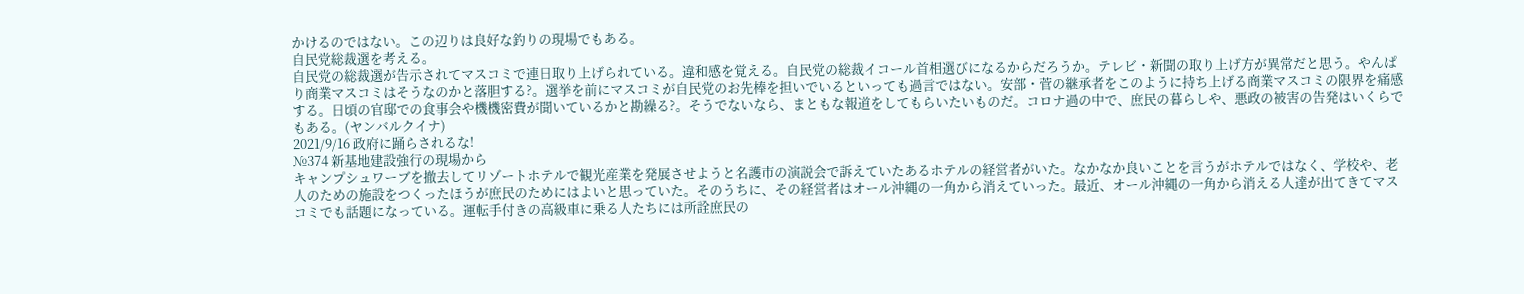かけるのではない。この辺りは良好な釣りの現場でもある。
自民党総裁選を考える。
自民党の総裁選が告示されてマスコミで連日取り上げられている。違和感を覚える。自民党の総裁イコール首相選びになるからだろうか。テレビ・新聞の取り上げ方が異常だと思う。やんぱり商業マスコミはそうなのかと落胆する?。選挙を前にマスコミが自民党のお先棒を担いでいるといっても過言ではない。安部・菅の継承者をこのように持ち上げる商業マスコミの限界を痛感する。日頃の官邸での食事会や機機密費が聞いているかと勘繰る?。そうでないなら、まともな報道をしてもらいたいものだ。コロナ過の中で、庶民の暮らしや、悪政の被害の告発はいくらでもある。(ヤンバルクイナ)
2021/9/16 政府に踊らされるな!
№374 新基地建設強行の現場から
キャンプシュワーブを撤去してリゾートホテルで観光産業を発展させようと名護市の演説会で訴えていたあるホテルの経営者がいた。なかなか良いことを言うがホテルではなく、学校や、老人のための施設をつくったほうが庶民のためにはよいと思っていた。そのうちに、その経営者はオール沖縄の一角から消えていった。最近、オール沖縄の一角から消える人達が出てきてマスコミでも話題になっている。運転手付きの高級車に乗る人たちには所詮庶民の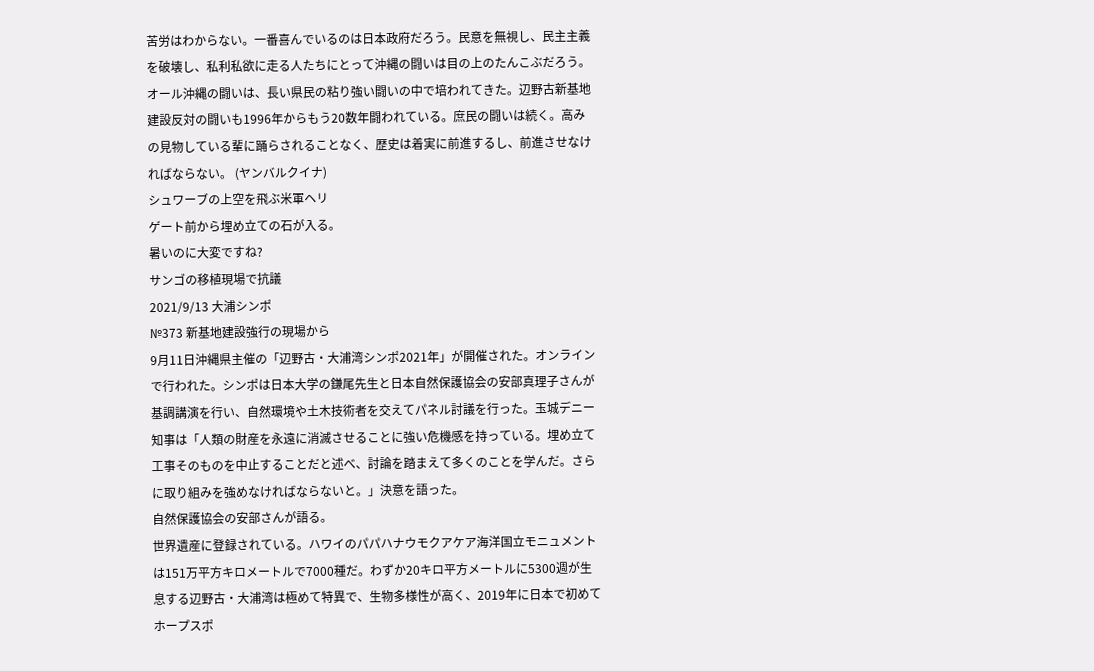苦労はわからない。一番喜んでいるのは日本政府だろう。民意を無視し、民主主義を破壊し、私利私欲に走る人たちにとって沖縄の闘いは目の上のたんこぶだろう。オール沖縄の闘いは、長い県民の粘り強い闘いの中で培われてきた。辺野古新基地建設反対の闘いも1996年からもう20数年闘われている。庶民の闘いは続く。高みの見物している輩に踊らされることなく、歴史は着実に前進するし、前進させなければならない。 (ヤンバルクイナ)
シュワーブの上空を飛ぶ米軍ヘリ
ゲート前から埋め立ての石が入る。
暑いのに大変ですね?
サンゴの移植現場で抗議
2021/9/13 大浦シンポ
№373 新基地建設強行の現場から
9月11日沖縄県主催の「辺野古・大浦湾シンポ2021年」が開催された。オンラインで行われた。シンポは日本大学の鎌尾先生と日本自然保護協会の安部真理子さんが基調講演を行い、自然環境や土木技術者を交えてパネル討議を行った。玉城デニー知事は「人類の財産を永遠に消滅させることに強い危機感を持っている。埋め立て工事そのものを中止することだと述べ、討論を踏まえて多くのことを学んだ。さらに取り組みを強めなければならないと。」決意を語った。
自然保護協会の安部さんが語る。
世界遺産に登録されている。ハワイのパパハナウモクアケア海洋国立モニュメントは151万平方キロメートルで7000種だ。わずか20キロ平方メートルに5300週が生息する辺野古・大浦湾は極めて特異で、生物多様性が高く、2019年に日本で初めてホープスポ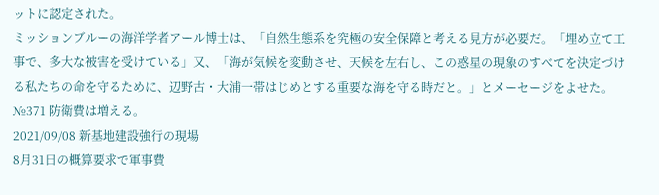ットに認定された。
ミッションブルーの海洋学者アール博士は、「自然生態系を究極の安全保障と考える見方が必要だ。「埋め立て工事で、多大な被害を受けている」又、「海が気候を変動させ、天候を左右し、この惑星の現象のすべてを決定づける私たちの命を守るために、辺野古・大浦一帯はじめとする重要な海を守る時だと。」とメーセージをよせた。
№371 防衛費は増える。
2021/09/08 新基地建設強行の現場
8月31日の概算要求で軍事費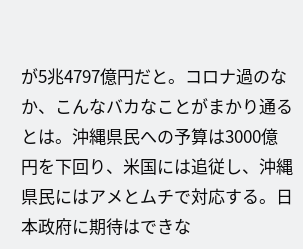が5兆4797億円だと。コロナ過のなか、こんなバカなことがまかり通るとは。沖縄県民への予算は3000億円を下回り、米国には追従し、沖縄県民にはアメとムチで対応する。日本政府に期待はできな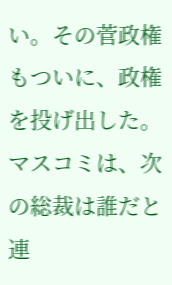い。その菅政権もついに、政権を投げ出した。マスコミは、次の総裁は誰だと連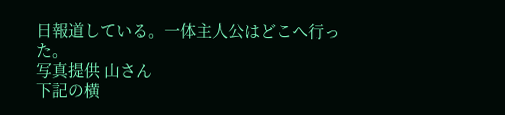日報道している。一体主人公はどこへ行った。
写真提供 山さん
下記の横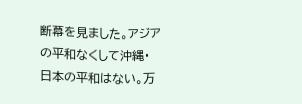断幕を見ました。アジアの平和なくして沖縄・日本の平和はない。万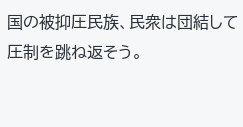国の被抑圧民族、民衆は団結して圧制を跳ね返そう。